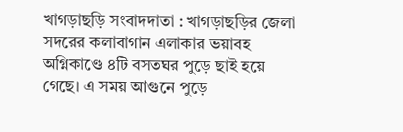খাগড়াছড়ি সংবাদদাতা : খাগড়াছড়ির জেলা সদরের কলাবাগান এলাকার ভয়াবহ অগ্নিকাণ্ডে ৪টি বসতঘর পুড়ে ছাই হয়ে গেছে। এ সময় আগুনে পুড়ে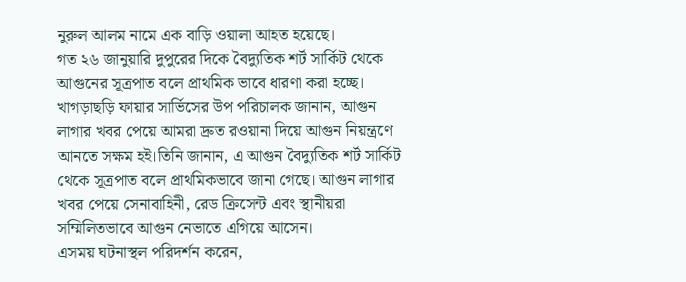নুরুল আলম নামে এক বাড়ি ওয়ালা আহত হয়েছে।
গত ২৬ জানুয়ারি দুপুরের দিকে বৈদ্যুতিক শর্ট সার্কিট থেকে আগুনের সূত্রপাত বলে প্রাথমিক ভাবে ধারণা করা হচ্ছে।
খাগড়াছড়ি ফায়ার সার্ভিসের উপ পরিচালক জানান, আগুন লাগার খবর পেয়ে আমরা দ্রুত রওয়ানা দিয়ে আগুন নিয়ন্ত্রণে আনতে সক্ষম হই।তিনি জানান, এ আগুন বৈদ্যুতিক শর্ট সার্কিট থেকে সূত্রপাত বলে প্রাথমিকভাবে জানা গেছে। আগুন লাগার খবর পেয়ে সেনাবাহিনী, রেড ক্রিসেন্ট এবং স্থানীয়রা সম্মিলিতভাবে আগুন নেভাতে এগিয়ে আসেন।
এসময় ঘটনাস্থল পরিদর্শন করেন,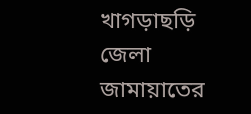খাগড়াছড়ি জেলা জামায়াতের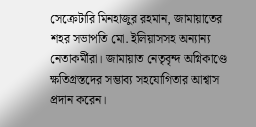সেক্রেটারি মিনহাজুর রহমান, জামায়াতের শহর সভাপতি মো. ইলিয়াসসহ অন্যান্য নেতাকর্মীরা। জামায়াত নেতৃবৃন্দ অগ্নিকাণ্ডে ক্ষতিগ্রস্তদের সম্ভাব্য সহযোগিতার আশ্বাস প্রদান করেন।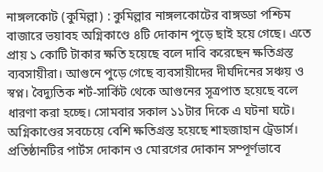নাঙ্গলকোট (কুমিল্লা) : কুমিল্লার নাঙ্গলকোটের বাঙ্গড্ডা পশ্চিম বাজারে ভয়াবহ অগ্নিকাণ্ডে ৪টি দোকান পুড়ে ছাই হয়ে গেছে। এতে প্রায় ১ কোটি টাকার ক্ষতি হয়েছে বলে দাবি করেছেন ক্ষতিগ্রস্ত ব্যবসায়ীরা। আগুনে পুড়ে গেছে ব্যবসায়ীদের দীর্ঘদিনের সঞ্চয় ও স্বপ্ন। বৈদ্যুতিক শর্ট-সার্কিট থেকে আগুনের সূত্রপাত হয়েছে বলে ধারণা করা হচ্ছে। সোমবার সকাল ১১টার দিকে এ ঘটনা ঘটে।
অগ্নিকাণ্ডের সবচেয়ে বেশি ক্ষতিগ্রস্ত হয়েছে শাহজাহান ট্রেডার্স। প্রতিষ্ঠানটির পার্টস দোকান ও মোরগের দোকান সম্পূর্ণভাবে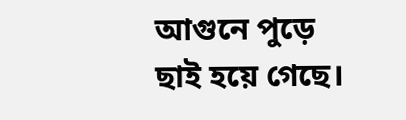আগুনে পুড়ে ছাই হয়ে গেছে।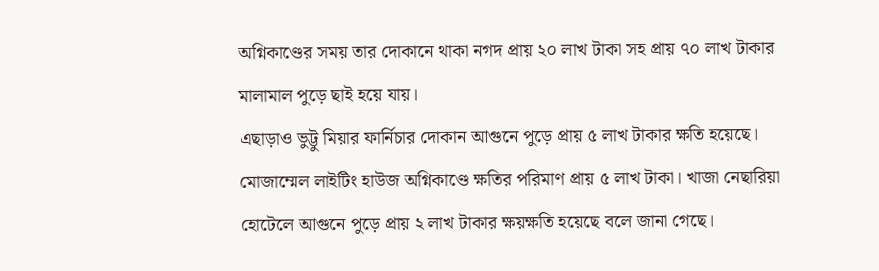অগ্নিকাণ্ডের সময় তার দোকানে থাকা নগদ প্রায় ২০ লাখ টাকা সহ প্রায় ৭০ লাখ টাকার মালামাল পুড়ে ছাই হয়ে যায়।
এছাড়াও ভুট্টু মিয়ার ফার্নিচার দোকান আগুনে পুড়ে প্রায় ৫ লাখ টাকার ক্ষতি হয়েছে। মোজাম্মেল লাইটিং হাউজ অগ্নিকাণ্ডে ক্ষতির পরিমাণ প্রায় ৫ লাখ টাকা। খাজা নেছারিয়া হোটেলে আগুনে পুড়ে প্রায় ২ লাখ টাকার ক্ষয়ক্ষতি হয়েছে বলে জানা গেছে।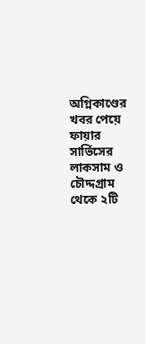অগ্নিকাণ্ডের খবর পেয়ে ফায়ার সার্ভিসের লাকসাম ও চৌদ্দগ্রাম থেকে ২টি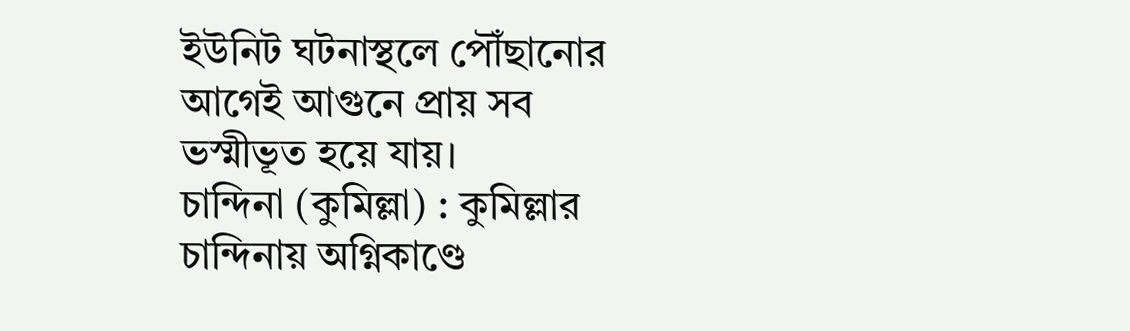ইউনিট ঘটনাস্থলে পৌঁছানোর আগেই আগুনে প্রায় সব ভস্মীভূত হয়ে যায়।
চান্দিনা (কুমিল্লা) : কুমিল্লার চান্দিনায় অগ্নিকাণ্ডে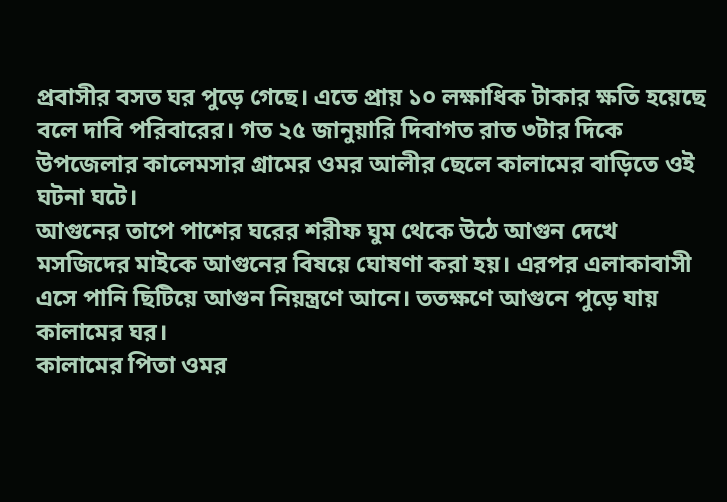প্রবাসীর বসত ঘর পুড়ে গেছে। এতে প্রায় ১০ লক্ষাধিক টাকার ক্ষতি হয়েছে বলে দাবি পরিবারের। গত ২৫ জানুয়ারি দিবাগত রাত ৩টার দিকে উপজেলার কালেমসার গ্রামের ওমর আলীর ছেলে কালামের বাড়িতে ওই ঘটনা ঘটে।
আগুনের তাপে পাশের ঘরের শরীফ ঘুম থেকে উঠে আগুন দেখে মসজিদের মাইকে আগুনের বিষয়ে ঘোষণা করা হয়। এরপর এলাকাবাসী এসে পানি ছিটিয়ে আগুন নিয়ন্ত্রণে আনে। ততক্ষণে আগুনে পুড়ে যায় কালামের ঘর।
কালামের পিতা ওমর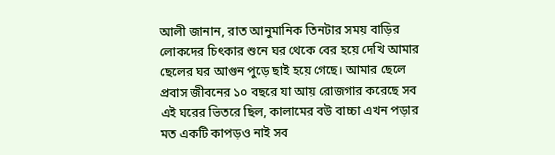আলী জানান, রাত আনুমানিক তিনটার সময় বাড়ির লোকদের চিৎকার শুনে ঘর থেকে বের হয়ে দেখি আমার ছেলের ঘর আগুন পুড়ে ছাই হয়ে গেছে। আমার ছেলে প্রবাস জীবনের ১০ বছরে যা আয় রোজগার করেছে সব এই ঘরের ভিতরে ছিল, কালামের বউ বাচ্চা এখন পড়ার মত একটি কাপড়ও নাই সব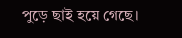পুড়ে ছাই হয়ে গেছে।